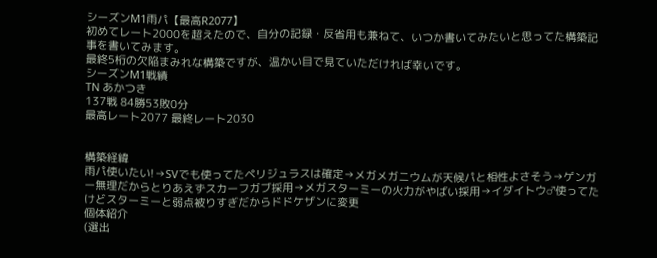シーズンM1雨パ【最高R2077】
初めてレート2000を超えたので、自分の記録・反省用も兼ねて、いつか書いてみたいと思ってた構築記事を書いてみます。
最終5桁の欠陥まみれな構築ですが、温かい目で見ていただければ幸いです。
シーズンM1戦績
TN あかつき
137戦 84勝53敗0分
最高レート2077 最終レート2030


構築経緯
雨パ使いたい!→SVでも使ってたペリジュラスは確定→メガメガニウムが天候パと相性よさそう→ゲンガー無理だからとりあえずスカーフガブ採用→メガスターミーの火力がやばい採用→イダイトウ♂使ってたけどスターミーと弱点被りすぎだからドドケザンに変更
個体紹介
(選出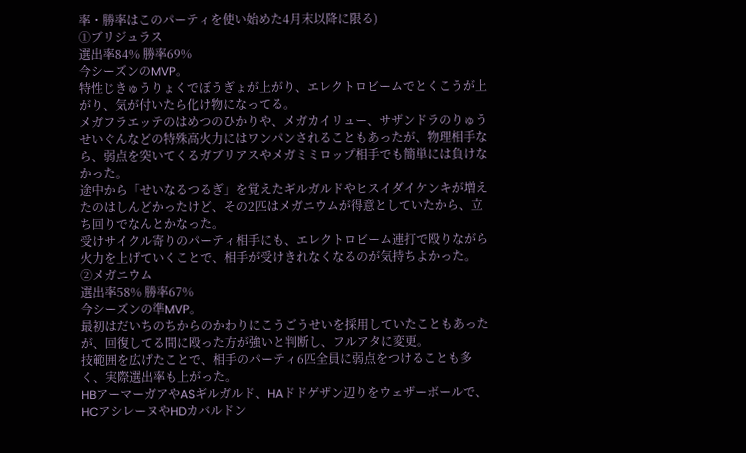率・勝率はこのパーティを使い始めた4月末以降に限る)
①ブリジュラス
選出率84% 勝率69%
今シーズンのMVP。
特性じきゅうりょくでぼうぎょが上がり、エレクトロビームでとくこうが上がり、気が付いたら化け物になってる。
メガフラエッテのはめつのひかりや、メガカイリュー、サザンドラのりゅうせいぐんなどの特殊高火力にはワンパンされることもあったが、物理相手なら、弱点を突いてくるガブリアスやメガミミロップ相手でも簡単には負けなかった。
途中から「せいなるつるぎ」を覚えたギルガルドやヒスイダイケンキが増えたのはしんどかったけど、その2匹はメガニウムが得意としていたから、立ち回りでなんとかなった。
受けサイクル寄りのパーティ相手にも、エレクトロビーム連打で殴りながら火力を上げていくことで、相手が受けきれなくなるのが気持ちよかった。
②メガニウム
選出率58% 勝率67%
今シーズンの準MVP。
最初はだいちのちからのかわりにこうごうせいを採用していたこともあったが、回復してる間に殴った方が強いと判断し、フルアタに変更。
技範囲を広げたことで、相手のパーティ6匹全員に弱点をつけることも多く、実際選出率も上がった。
HBアーマーガアやASギルガルド、HAドドゲザン辺りをウェザーボールで、HCアシレーヌやHDカバルドン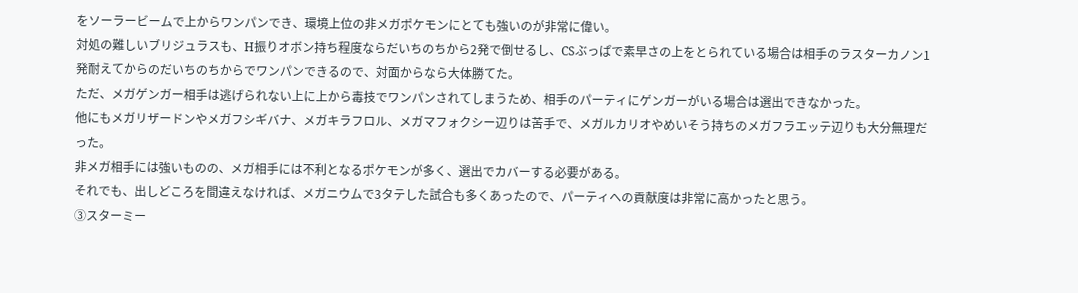をソーラービームで上からワンパンでき、環境上位の非メガポケモンにとても強いのが非常に偉い。
対処の難しいブリジュラスも、H振りオボン持ち程度ならだいちのちから2発で倒せるし、CSぶっぱで素早さの上をとられている場合は相手のラスターカノン1発耐えてからのだいちのちからでワンパンできるので、対面からなら大体勝てた。
ただ、メガゲンガー相手は逃げられない上に上から毒技でワンパンされてしまうため、相手のパーティにゲンガーがいる場合は選出できなかった。
他にもメガリザードンやメガフシギバナ、メガキラフロル、メガマフォクシー辺りは苦手で、メガルカリオやめいそう持ちのメガフラエッテ辺りも大分無理だった。
非メガ相手には強いものの、メガ相手には不利となるポケモンが多く、選出でカバーする必要がある。
それでも、出しどころを間違えなければ、メガニウムで3タテした試合も多くあったので、パーティへの貢献度は非常に高かったと思う。
③スターミー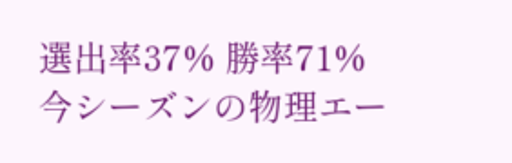選出率37% 勝率71%
今シーズンの物理エー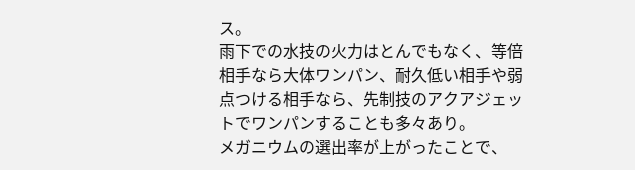ス。
雨下での水技の火力はとんでもなく、等倍相手なら大体ワンパン、耐久低い相手や弱点つける相手なら、先制技のアクアジェットでワンパンすることも多々あり。
メガニウムの選出率が上がったことで、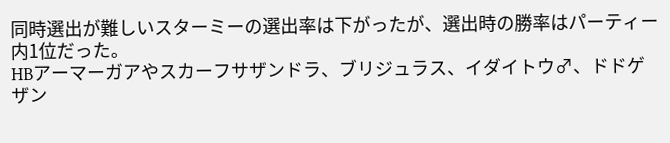同時選出が難しいスターミーの選出率は下がったが、選出時の勝率はパーティー内1位だった。
HBアーマーガアやスカーフサザンドラ、ブリジュラス、イダイトウ♂、ドドゲザン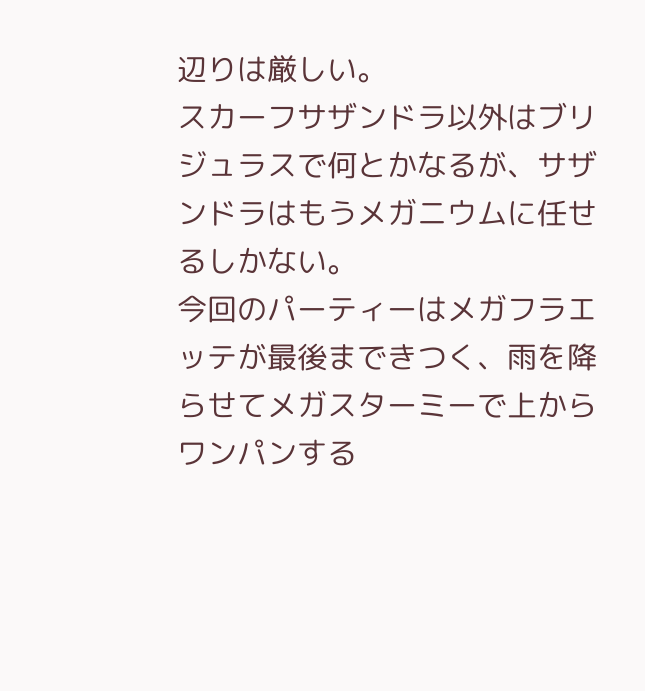辺りは厳しい。
スカーフサザンドラ以外はブリジュラスで何とかなるが、サザンドラはもうメガニウムに任せるしかない。
今回のパーティーはメガフラエッテが最後まできつく、雨を降らせてメガスターミーで上からワンパンする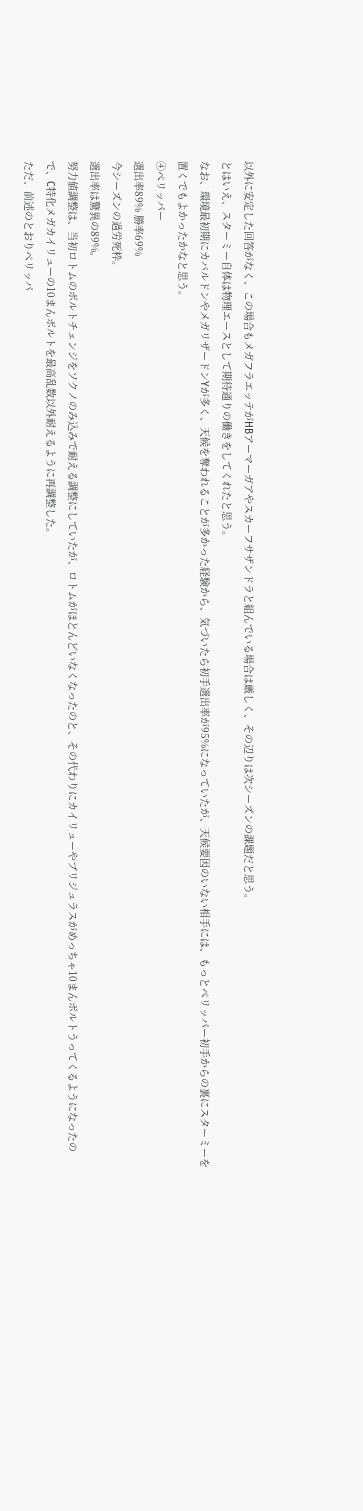以外に安定した回答がなく、この場合もメガフラエッテがHBアーマーガアやスカーフサザンドラと組んでいる場合は厳しく、その辺りは次シーズンの課題だと思う。
とはいえ、スターミー自体は物理エースとして期待通りの働きをしてくれたと思う。
なお、環境最初期にカバルドンやメガリザードンYが多く、天候を奪われることが多かった経験から、気づいたら初手選出率が95%になっていたが、天候要因のいない相手には、もっとペリッパー初手からの裏にスターミーを置くでもよかったかなと思う。
④ペリッパー
選出率89% 勝率69%
今シーズンの過労死枠。
選出率は驚異の89%。
努力値調整は、当初ロトムのボルトチェンジをソクノのみ込みで耐える調整にしていたが、ロトムがほとんどいなくなったのと、その代わりにカイリューやブリジュラスがめっちゃ10まんボルトうってくるようになったので、C特化メガカイリューの10まんボルトを最高乱数以外耐えるように再調整した。
ただ、前述のとおりペリッパ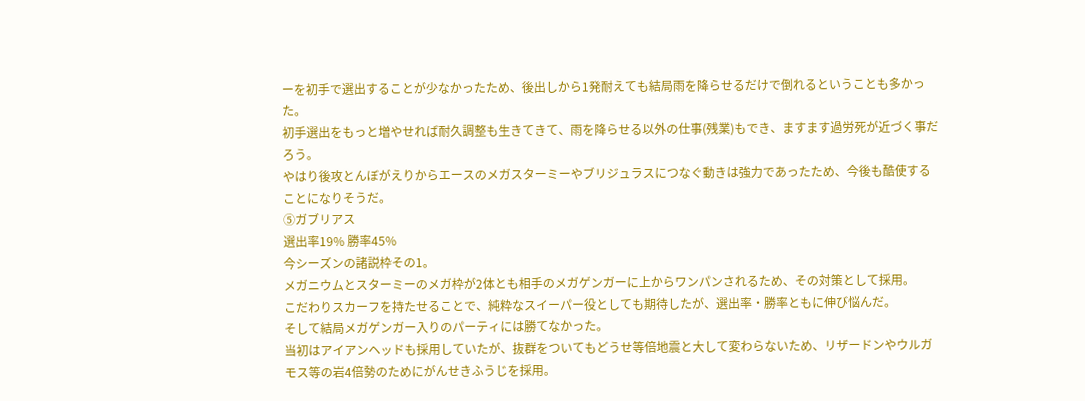ーを初手で選出することが少なかったため、後出しから1発耐えても結局雨を降らせるだけで倒れるということも多かった。
初手選出をもっと増やせれば耐久調整も生きてきて、雨を降らせる以外の仕事(残業)もでき、ますます過労死が近づく事だろう。
やはり後攻とんぼがえりからエースのメガスターミーやブリジュラスにつなぐ動きは強力であったため、今後も酷使することになりそうだ。
⑤ガブリアス
選出率19% 勝率45%
今シーズンの諸説枠その1。
メガニウムとスターミーのメガ枠が2体とも相手のメガゲンガーに上からワンパンされるため、その対策として採用。
こだわりスカーフを持たせることで、純粋なスイーパー役としても期待したが、選出率・勝率ともに伸び悩んだ。
そして結局メガゲンガー入りのパーティには勝てなかった。
当初はアイアンヘッドも採用していたが、抜群をついてもどうせ等倍地震と大して変わらないため、リザードンやウルガモス等の岩4倍勢のためにがんせきふうじを採用。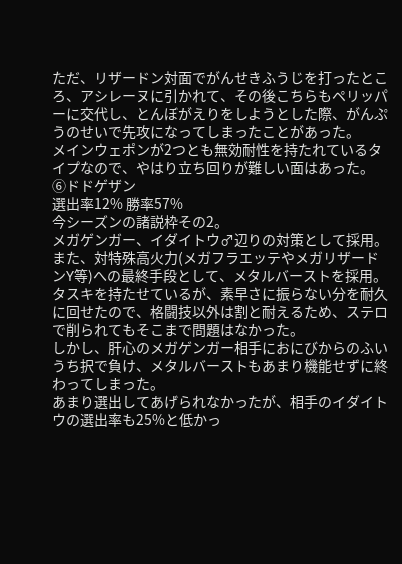ただ、リザードン対面でがんせきふうじを打ったところ、アシレーヌに引かれて、その後こちらもペリッパーに交代し、とんぼがえりをしようとした際、がんぷうのせいで先攻になってしまったことがあった。
メインウェポンが2つとも無効耐性を持たれているタイプなので、やはり立ち回りが難しい面はあった。
⑥ドドゲザン
選出率12% 勝率57%
今シーズンの諸説枠その2。
メガゲンガー、イダイトウ♂辺りの対策として採用。
また、対特殊高火力(メガフラエッテやメガリザードンY等)への最終手段として、メタルバーストを採用。
タスキを持たせているが、素早さに振らない分を耐久に回せたので、格闘技以外は割と耐えるため、ステロで削られてもそこまで問題はなかった。
しかし、肝心のメガゲンガー相手におにびからのふいうち択で負け、メタルバーストもあまり機能せずに終わってしまった。
あまり選出してあげられなかったが、相手のイダイトウの選出率も25%と低かっ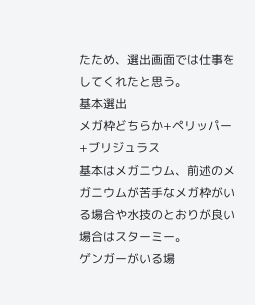たため、選出画面では仕事をしてくれたと思う。
基本選出
メガ枠どちらか+ペリッパー+ブリジュラス
基本はメガニウム、前述のメガニウムが苦手なメガ枠がいる場合や水技のとおりが良い場合はスターミー。
ゲンガーがいる場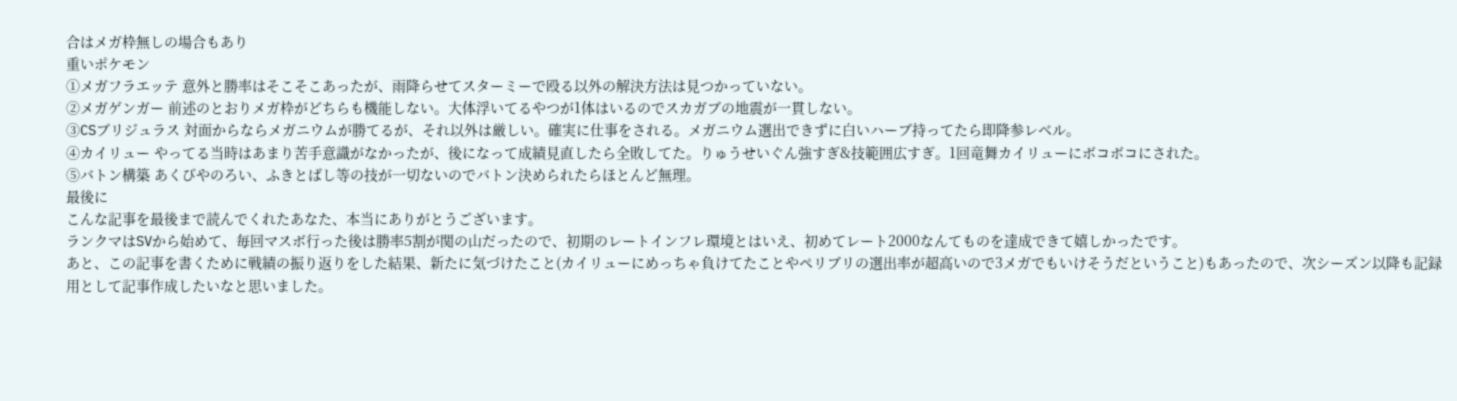合はメガ枠無しの場合もあり
重いポケモン
①メガフラエッテ 意外と勝率はそこそこあったが、雨降らせてスターミーで殴る以外の解決方法は見つかっていない。
②メガゲンガー 前述のとおりメガ枠がどちらも機能しない。大体浮いてるやつが1体はいるのでスカガブの地震が一貫しない。
③CSブリジュラス 対面からならメガニウムが勝てるが、それ以外は厳しい。確実に仕事をされる。メガニウム選出できずに白いハーブ持ってたら即降参レベル。
④カイリュー やってる当時はあまり苦手意識がなかったが、後になって成績見直したら全敗してた。りゅうせいぐん強すぎ&技範囲広すぎ。1回竜舞カイリューにボコボコにされた。
⑤バトン構築 あくびやのろい、ふきとばし等の技が一切ないのでバトン決められたらほとんど無理。
最後に
こんな記事を最後まで読んでくれたあなた、本当にありがとうございます。
ランクマはSVから始めて、毎回マスボ行った後は勝率5割が関の山だったので、初期のレートインフレ環境とはいえ、初めてレート2000なんてものを達成できて嬉しかったです。
あと、この記事を書くために戦績の振り返りをした結果、新たに気づけたこと(カイリューにめっちゃ負けてたことやペリブリの選出率が超高いので3メガでもいけそうだということ)もあったので、次シーズン以降も記録用として記事作成したいなと思いました。